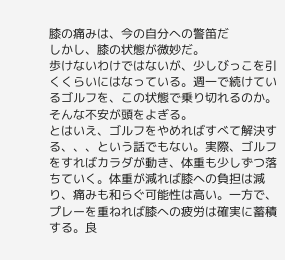膝の痛みは、今の自分への警笛だ
しかし、膝の状態が微妙だ。
歩けないわけではないが、少しびっこを引くくらいにはなっている。週一で続けているゴルフを、この状態で乗り切れるのか。そんな不安が頭をよぎる。
とはいえ、ゴルフをやめればすべて解決する、、、という話でもない。実際、ゴルフをすればカラダが動き、体重も少しずつ落ちていく。体重が減れば膝への負担は減り、痛みも和らぐ可能性は高い。一方で、プレーを重ねれば膝への疲労は確実に蓄積する。良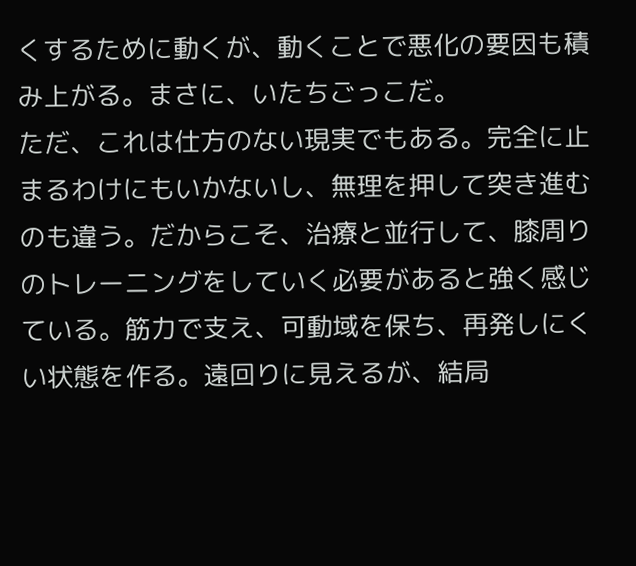くするために動くが、動くことで悪化の要因も積み上がる。まさに、いたちごっこだ。
ただ、これは仕方のない現実でもある。完全に止まるわけにもいかないし、無理を押して突き進むのも違う。だからこそ、治療と並行して、膝周りのトレーニングをしていく必要があると強く感じている。筋力で支え、可動域を保ち、再発しにくい状態を作る。遠回りに見えるが、結局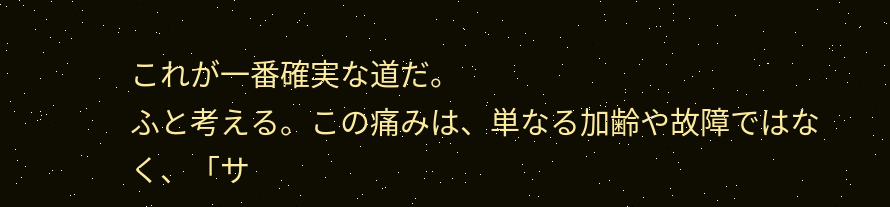これが一番確実な道だ。
ふと考える。この痛みは、単なる加齢や故障ではなく、「サ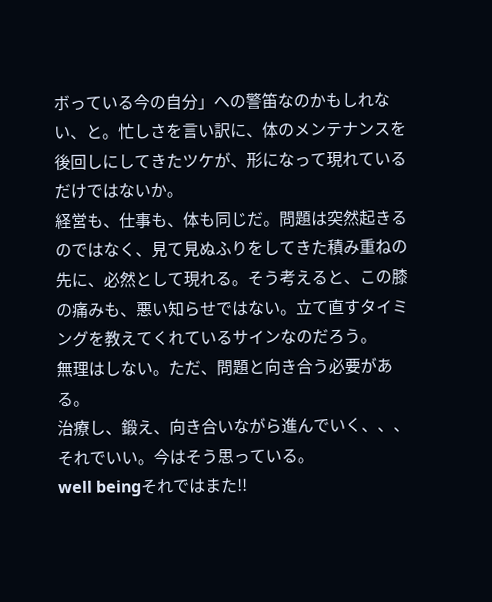ボっている今の自分」への警笛なのかもしれない、と。忙しさを言い訳に、体のメンテナンスを後回しにしてきたツケが、形になって現れているだけではないか。
経営も、仕事も、体も同じだ。問題は突然起きるのではなく、見て見ぬふりをしてきた積み重ねの先に、必然として現れる。そう考えると、この膝の痛みも、悪い知らせではない。立て直すタイミングを教えてくれているサインなのだろう。
無理はしない。ただ、問題と向き合う必要がある。
治療し、鍛え、向き合いながら進んでいく、、、
それでいい。今はそう思っている。
well beingそれではまた!!